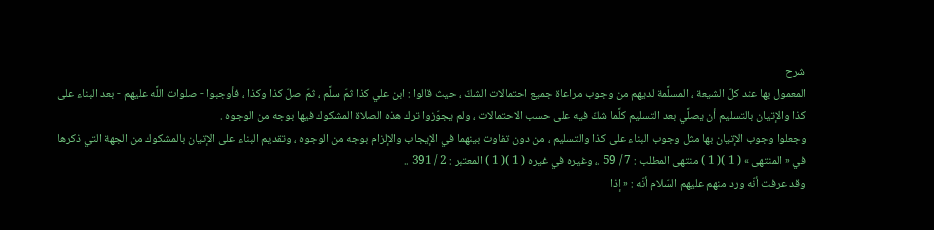شرح
المعمول بها عند كلّ الشيعة ، المسلَّمة لديهم من وجوب مراعاة جميع احتمالات الشكّ ، حيث قالوا : ابن علي كذا ثمّ سلَّم ، ثمّ صلّ كذا وكذا ، فأوجبوا - صلوات اللَّه عليهم - بعد البناء على كذا والإتيان بالتسليم أن يصلَّي بعد التسليم كلَّما شكّ فيه على حسب الاحتمالات ، ولم يجوّزوا ترك هذه الصلاة المشكوك فيها بوجه من الوجوه .
وجعلوا وجوب الإتيان بها مثل وجوب البناء على كذا والتسليم ، من دون تفاوت بينهما في الإيجاب والإلزام بوجه من الوجوه ، وتقديم البناء على الإتيان بالمشكوك من الجهة التي ذكرها في « المنتهى » ( 1 )( 1 ) منتهى المطلب : 7 / 59 .، وغيره في غيره ( 1 )( 1 ) المعتبر : 2 / 391 ..
وقد عرفت أنّه ورد منهم عليهم السّلام أنّه : « إذا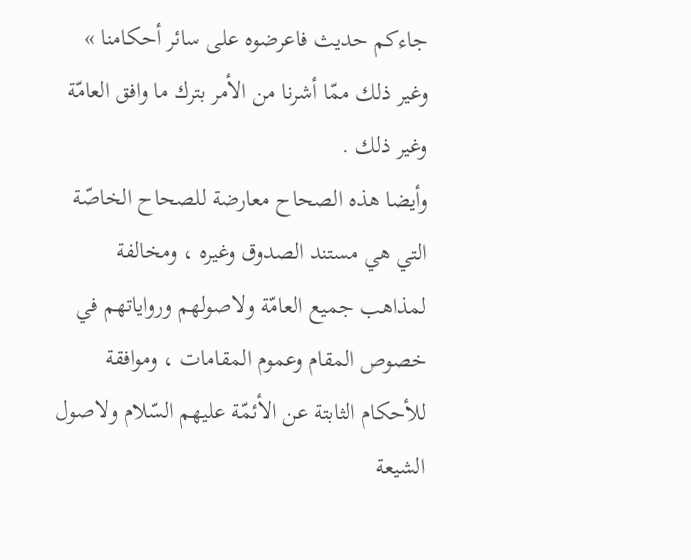جاءكم حديث فاعرضوه على سائر أحكامنا » وغير ذلك ممّا أشرنا من الأمر بترك ما وافق العامّة وغير ذلك .
وأيضا هذه الصحاح معارضة للصحاح الخاصّة التي هي مستند الصدوق وغيره ، ومخالفة لمذاهب جميع العامّة ولاصولهم ورواياتهم في خصوص المقام وعموم المقامات ، وموافقة للأحكام الثابتة عن الأئمّة عليهم السّلام ولاصول الشيعة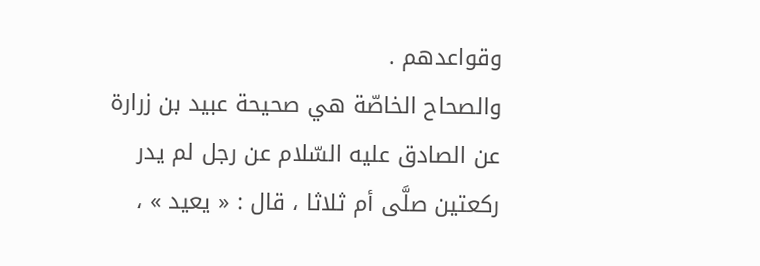وقواعدهم .
والصحاح الخاصّة هي صحيحة عبيد بن زرارة عن الصادق عليه السّلام عن رجل لم يدر ركعتين صلَّى أم ثلاثا ، قال : « يعيد » ،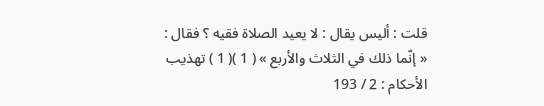قلت : أليس يقال : لا يعيد الصلاة فقيه ؟ فقال : « إنّما ذلك في الثلاث والأربع » ( 1 )( 1 ) تهذيب الأحكام : 2 / 193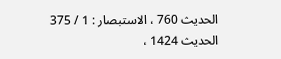الحديث 760 ، الاستبصار : 1 / 375 الحديث 1424 ،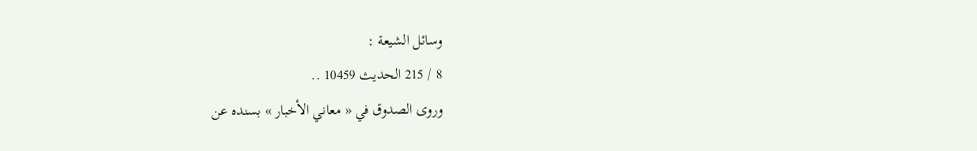وسائل الشيعة :
8 / 215 الحديث 10459 ..
وروى الصدوق في « معاني الأخبار » بسنده عن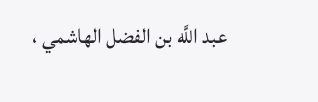عبد اللَّه بن الفضل الهاشمي ،